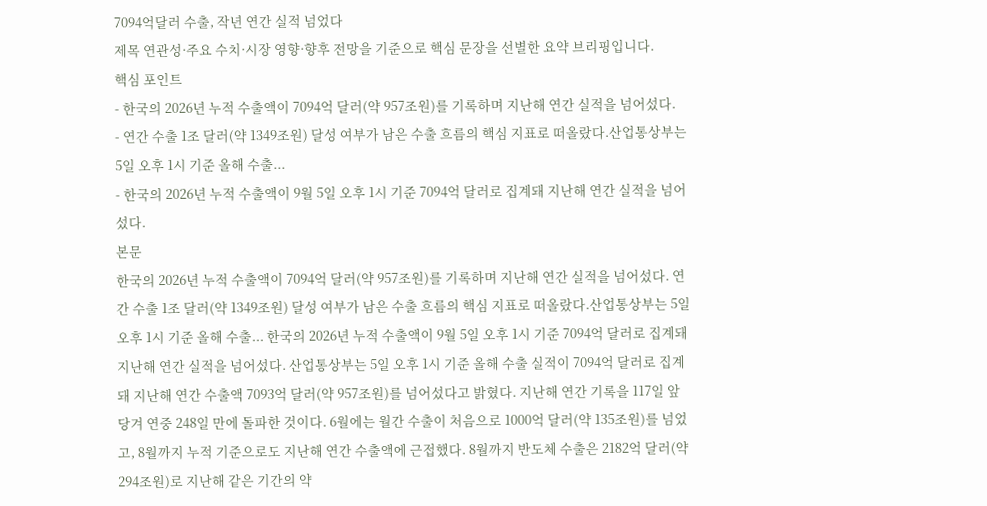7094억달러 수출, 작년 연간 실적 넘었다
제목 연관성·주요 수치·시장 영향·향후 전망을 기준으로 핵심 문장을 선별한 요약 브리핑입니다.
핵심 포인트
- 한국의 2026년 누적 수출액이 7094억 달러(약 957조원)를 기록하며 지난해 연간 실적을 넘어섰다.
- 연간 수출 1조 달러(약 1349조원) 달성 여부가 남은 수출 흐름의 핵심 지표로 떠올랐다.산업통상부는 5일 오후 1시 기준 올해 수출...
- 한국의 2026년 누적 수출액이 9월 5일 오후 1시 기준 7094억 달러로 집계돼 지난해 연간 실적을 넘어섰다.
본문
한국의 2026년 누적 수출액이 7094억 달러(약 957조원)를 기록하며 지난해 연간 실적을 넘어섰다. 연간 수출 1조 달러(약 1349조원) 달성 여부가 남은 수출 흐름의 핵심 지표로 떠올랐다.산업통상부는 5일 오후 1시 기준 올해 수출... 한국의 2026년 누적 수출액이 9월 5일 오후 1시 기준 7094억 달러로 집계돼 지난해 연간 실적을 넘어섰다. 산업통상부는 5일 오후 1시 기준 올해 수출 실적이 7094억 달러로 집계돼 지난해 연간 수출액 7093억 달러(약 957조원)를 넘어섰다고 밝혔다. 지난해 연간 기록을 117일 앞당겨 연중 248일 만에 돌파한 것이다. 6월에는 월간 수출이 처음으로 1000억 달러(약 135조원)를 넘었고, 8월까지 누적 기준으로도 지난해 연간 수출액에 근접했다. 8월까지 반도체 수출은 2182억 달러(약 294조원)로 지난해 같은 기간의 약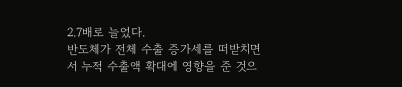2.7배로 늘었다.
반도체가 전체 수출 증가세를 떠받치면서 누적 수출액 확대에 영향을 준 것으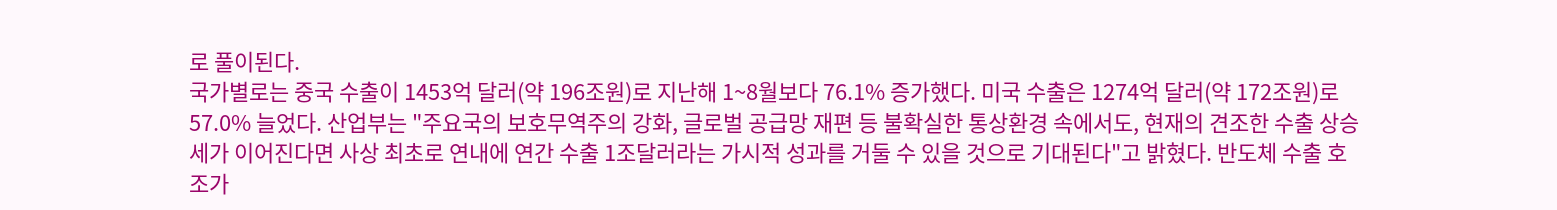로 풀이된다.
국가별로는 중국 수출이 1453억 달러(약 196조원)로 지난해 1~8월보다 76.1% 증가했다. 미국 수출은 1274억 달러(약 172조원)로 57.0% 늘었다. 산업부는 "주요국의 보호무역주의 강화, 글로벌 공급망 재편 등 불확실한 통상환경 속에서도, 현재의 견조한 수출 상승세가 이어진다면 사상 최초로 연내에 연간 수출 1조달러라는 가시적 성과를 거둘 수 있을 것으로 기대된다"고 밝혔다. 반도체 수출 호조가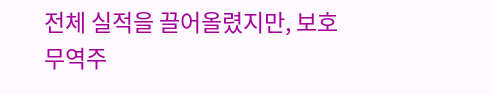전체 실적을 끌어올렸지만, 보호무역주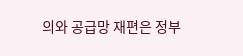의와 공급망 재편은 정부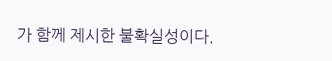가 함께 제시한 불확실성이다.